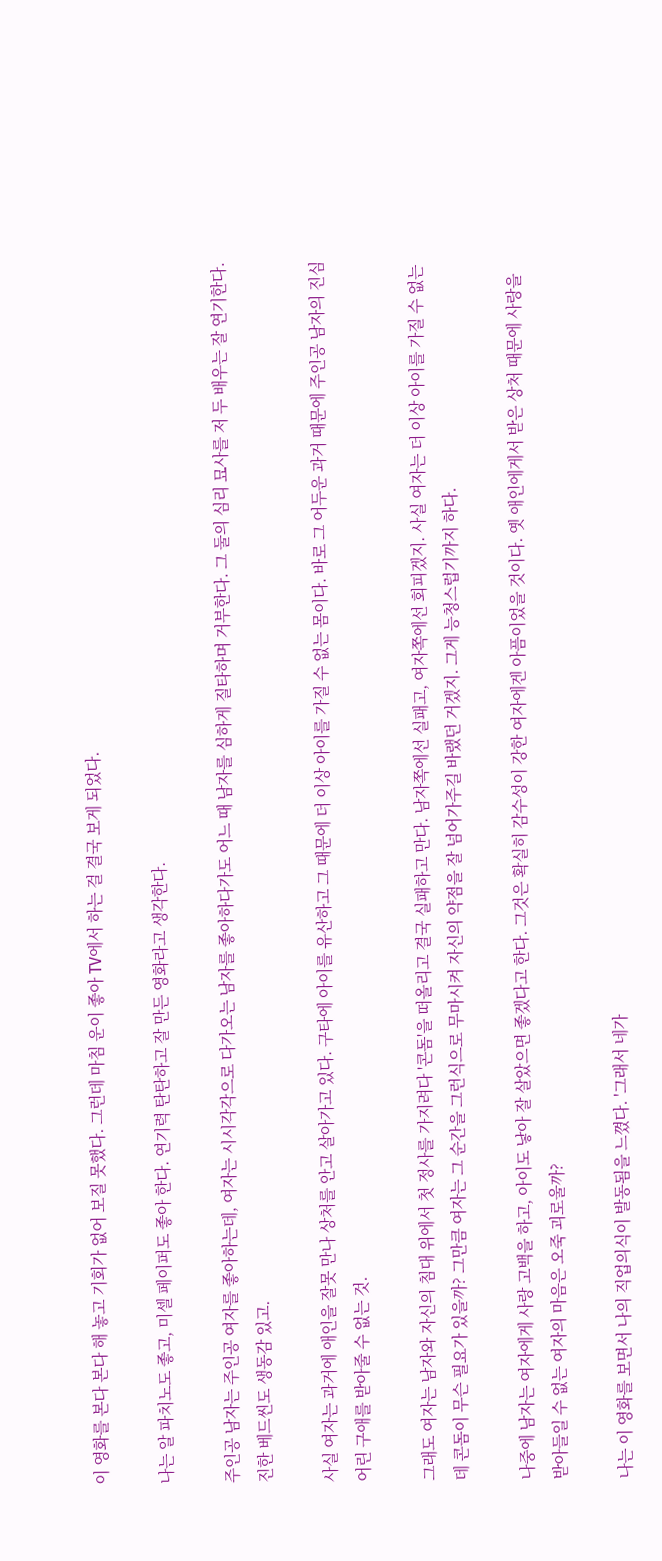이 영화를 본다 본다 해 놓고 기회가 없어 보질 못했다. 그런데 마침 운이 좋아 TV에서 하는 걸 결국 보게 되었다.

나는 알 파치노도 좋고, 미셀 페이퍼도 좋아 한다. 연기력 탄탄하고 잘 만든 영화라고 생각한다.

주인공 남자는 주인공 여자를 좋아하는데, 여자는 시시각각으로 다가오는 남자를 좋아하다가도 어느 때 남자를 심하게 질타하며 거부한다. 그 둘의 심리 묘사를 저 두 배우는 잘 연기한다. 진한 베드씬도 생동감 있고.

사실 여자는 과거에 애인을 잘못 만나 상처를 안고 살아가고 있다. 구타에 아이를 유산하고 그 때문에 더 이상 아이를 가질 수 없는 몸이다. 바로 그 어두운 과거 때문에 주인공 남자의 진심 어린 구애를 받아줄 수 없는 것.

그래도 여자는 남자와 자신의 침대 위에서 첫 정사를 가지려다 '콘돔'을 떠올리고 결국 실패하고 만다. 남자쪽에선 실패고, 여자쪽에선 회피겠지. 사실 여자는 더 이상 아이를 가질 수 없는데 콘돔이 무슨 필요가 있을까? 그만큼 여자는 그 순간을 그런식으로 무마시켜 자신의 약점을 잘 넘어가주길 바랬던 거겠지. 그게 능청스럽기까지 하다.

나중에 남자는 여자에게 사랑 고백을 하고, 아이도 낳아 잘 살았으면 좋겠다고 한다. 그것은 확실히 감수성이 강한 여자에겐 아픔이었을 것이다. 옛 애인에게서 받은 상처 때문에 사랑을 받아들일 수 없는 여자의 마음은 오죽 괴로울까?

나는 이 영화를 보면서 나의 직업의식이 발동됨을 느꼈다. '그래서 네가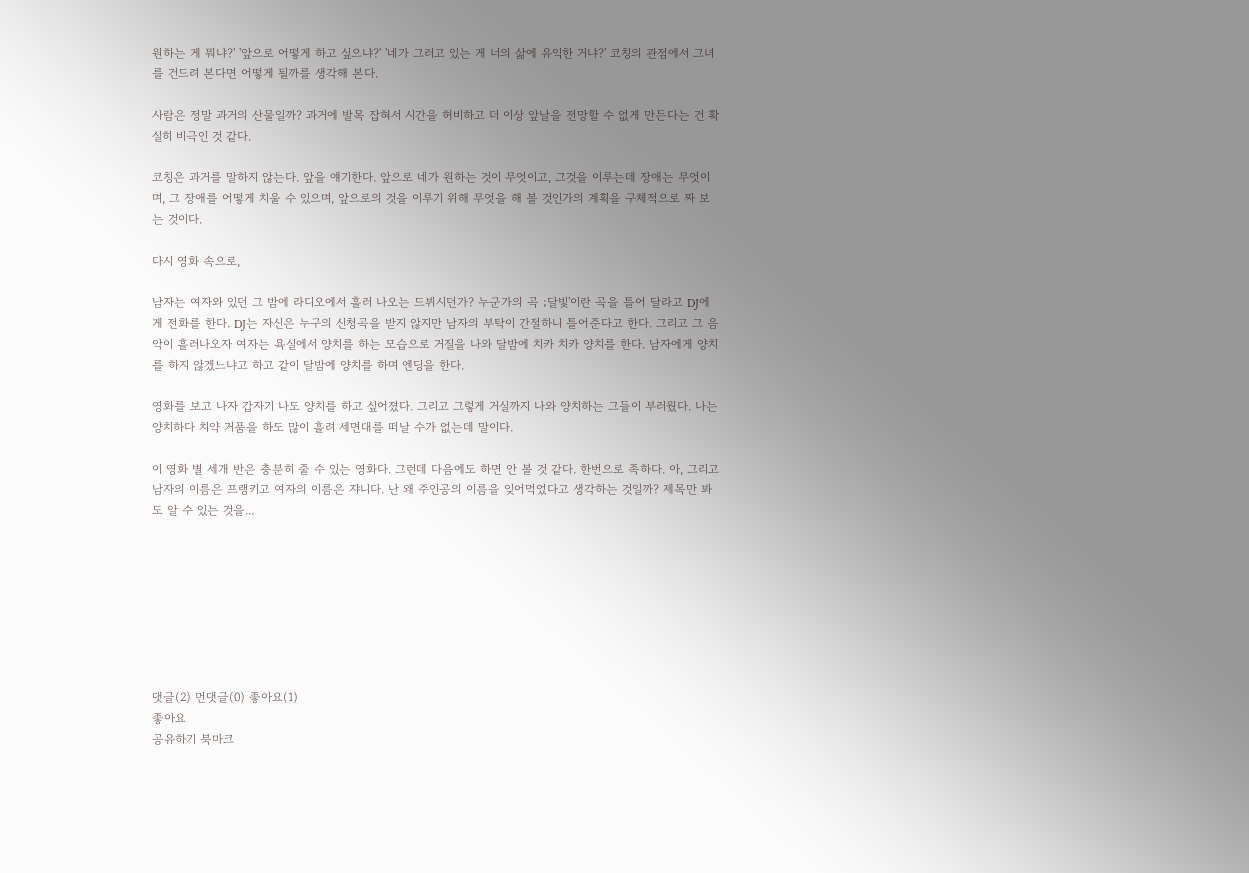원하는 게 뭐냐?' '앞으로 어떻게 하고 싶으냐?' '네가 그러고 있는 게 너의 삶에 유익한 거냐?' 코칭의 관점에서 그녀를 건드려 본다면 어떻게 될까를 생각해 본다.

사람은 정말 과거의 산물일까? 과거에 발목 잡혀서 시간을 허비하고 더 이상 앞날을 전망할 수 없게 만든다는 건 확실히 비극인 것 같다.

코칭은 과거를 말하지 않는다. 앞을 얘기한다. 앞으로 네가 원하는 것이 무엇이고, 그것을 이루는데 장애는 무엇이며, 그 장애를 어떻게 치울 수 있으며, 앞으로의 것을 이루기 위해 무엇을 해 볼 것인가의 계획을 구체적으로 짜 보는 것이다.

다시 영화 속으로,

남자는 여자와 있던 그 밤에 라디오에서 흘러 나오는 드뷔시던가? 누군가의 곡 ;달빛'이란 곡을 틀어 달라고 DJ에게 전화를 한다. DJ는 자신은 누구의 신청곡을 받지 않지만 남자의 부탁이 간절하니 틀어준다고 한다. 그리고 그 음악이 흘러나오자 여자는 욕실에서 양치를 하는 모습으로 거질을 나와 달밤에 치카 치카 양치를 한다. 남자에게 양치를 하지 않겠느냐고 하고 같이 달밤에 양치를 하며 엔딩을 한다.

영화를 보고 나자 갑자기 나도 양치를 하고 싶어졌다. 그리고 그렇게 거실까지 나와 양치하는 그들이 부러웠다. 나는 양치하다 치약 거품을 하도 많이 흘려 세면대를 떠날 수가 없는데 말이다.

이 영화 별 세개 반은 충분히 줄 수 있는 영화다. 그런데 다음에도 하면 안 볼 것 같다. 한번으로 족하다. 아, 그리고 남자의 이름은 프랭키고 여자의 이름은 쟈니다. 난 왜 주인공의 이름을 잊어먹었다고 생각하는 것일까? 제목만 봐도 알 수 있는 것을...








댓글(2) 먼댓글(0) 좋아요(1)
좋아요
공유하기 북마크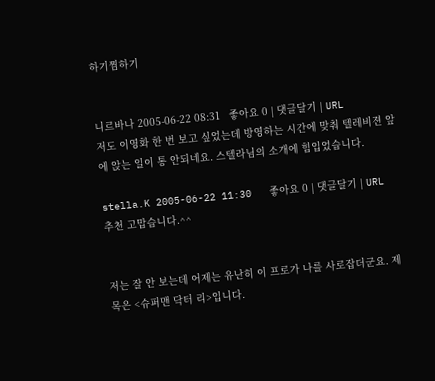하기찜하기


니르바나 2005-06-22 08:31   좋아요 0 | 댓글달기 | URL
저도 이영화 한 번 보고 싶었는데 방영하는 시간에 맞춰 텔레비젼 앞에 앉는 일이 통 안되네요. 스텔라님의 소개에 힘입었습니다.

stella.K 2005-06-22 11:30   좋아요 0 | 댓글달기 | URL
추천 고맙습니다.^^


저는 잘 안 보는데 어제는 유난히 이 프로가 나를 사로잡더군요. 제목은 <슈퍼맨 닥터 리>입니다.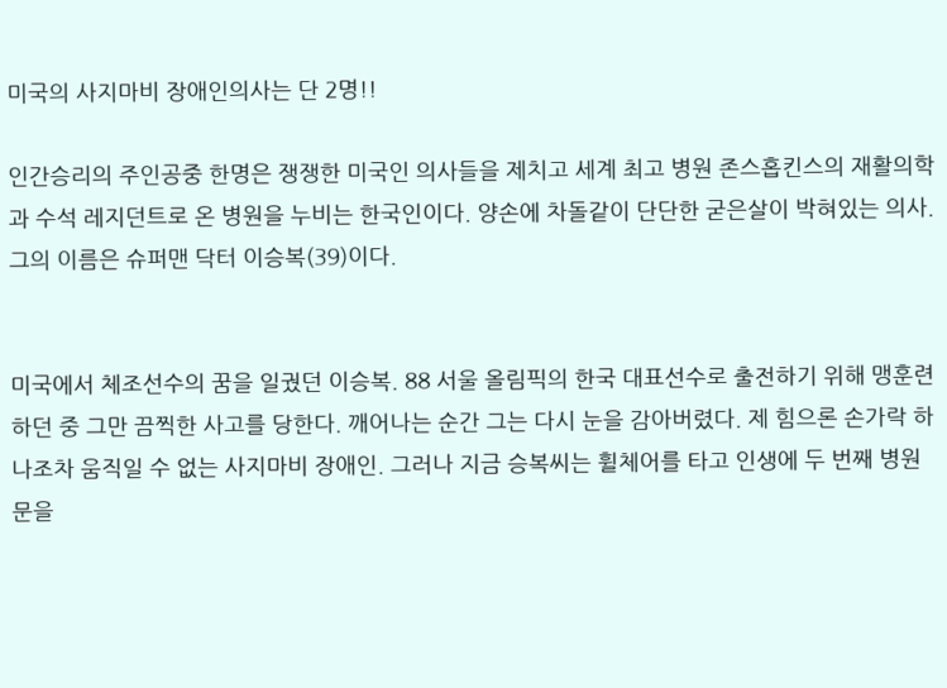미국의 사지마비 장애인의사는 단 2명!!

인간승리의 주인공중 한명은 쟁쟁한 미국인 의사들을 제치고 세계 최고 병원 존스홉킨스의 재활의학과 수석 레지던트로 온 병원을 누비는 한국인이다. 양손에 차돌같이 단단한 굳은살이 박혀있는 의사. 그의 이름은 슈퍼맨 닥터 이승복(39)이다.


미국에서 체조선수의 꿈을 일궜던 이승복. 88 서울 올림픽의 한국 대표선수로 출전하기 위해 맹훈련 하던 중 그만 끔찍한 사고를 당한다. 깨어나는 순간 그는 다시 눈을 감아버렸다. 제 힘으론 손가락 하나조차 움직일 수 없는 사지마비 장애인. 그러나 지금 승복씨는 휠체어를 타고 인생에 두 번째 병원문을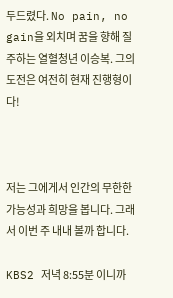두드렸다. No pain, no gain을 외치며 꿈을 향해 질주하는 열혈청년 이승복. 그의 도전은 여전히 현재 진행형이다!



저는 그에게서 인간의 무한한 가능성과 희망을 봅니다. 그래서 이번 주 내내 볼까 합니다.

KBS2 저녁 8:55분 이니까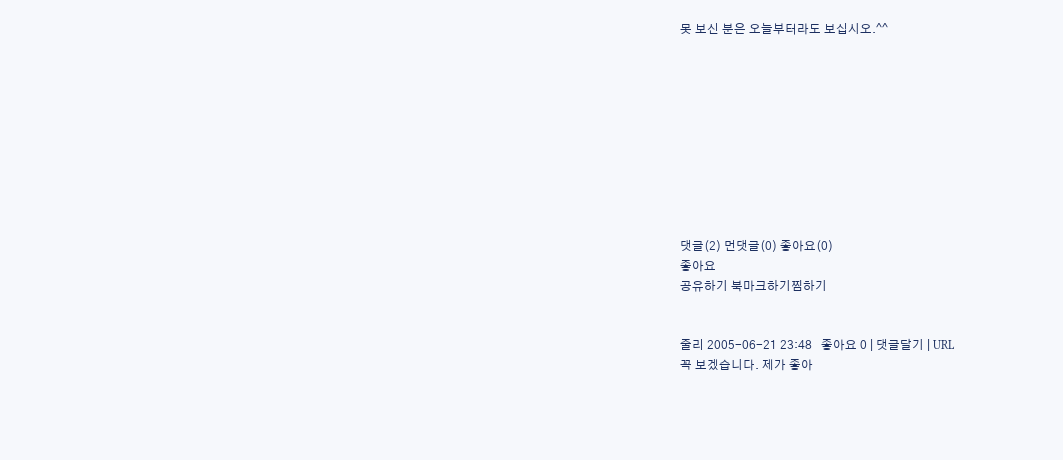못 보신 분은 오늘부터라도 보십시오.^^










댓글(2) 먼댓글(0) 좋아요(0)
좋아요
공유하기 북마크하기찜하기


줄리 2005-06-21 23:48   좋아요 0 | 댓글달기 | URL
꼭 보겠습니다. 제가 좋아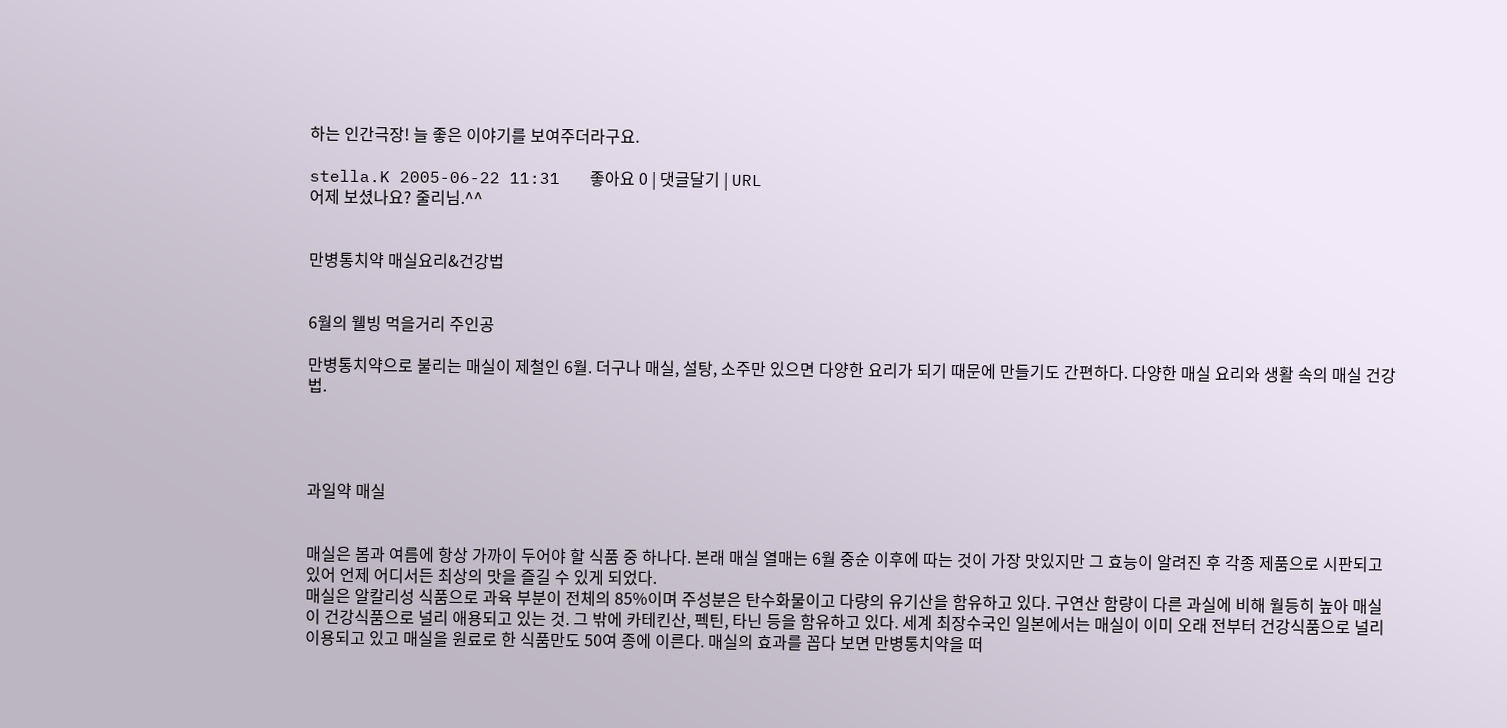하는 인간극장! 늘 좋은 이야기를 보여주더라구요.

stella.K 2005-06-22 11:31   좋아요 0 | 댓글달기 | URL
어제 보셨나요? 줄리님.^^


만병통치약 매실요리&건강법


6월의 웰빙 먹을거리 주인공

만병통치약으로 불리는 매실이 제철인 6월. 더구나 매실, 설탕, 소주만 있으면 다양한 요리가 되기 때문에 만들기도 간편하다. 다양한 매실 요리와 생활 속의 매실 건강법.




과일약 매실


매실은 봄과 여름에 항상 가까이 두어야 할 식품 중 하나다. 본래 매실 열매는 6월 중순 이후에 따는 것이 가장 맛있지만 그 효능이 알려진 후 각종 제품으로 시판되고 있어 언제 어디서든 최상의 맛을 즐길 수 있게 되었다.
매실은 알칼리성 식품으로 과육 부분이 전체의 85%이며 주성분은 탄수화물이고 다량의 유기산을 함유하고 있다. 구연산 함량이 다른 과실에 비해 월등히 높아 매실이 건강식품으로 널리 애용되고 있는 것. 그 밖에 카테킨산, 펙틴, 타닌 등을 함유하고 있다. 세계 최장수국인 일본에서는 매실이 이미 오래 전부터 건강식품으로 널리 이용되고 있고 매실을 원료로 한 식품만도 50여 종에 이른다. 매실의 효과를 꼽다 보면 만병통치약을 떠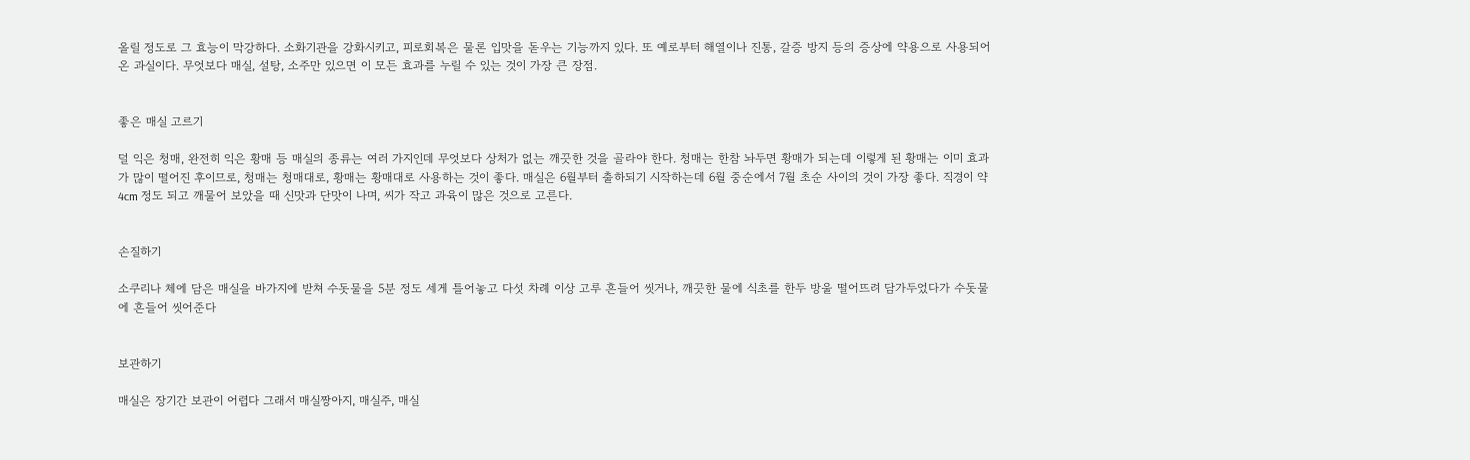올릴 정도로 그 효능이 막강하다. 소화기관을 강화시키고, 피로회복은 물론 입맛을 돋우는 기능까지 있다. 또 예로부터 해열이나 진통, 갈증 방지 등의 증상에 약용으로 사용되어온 과실이다. 무엇보다 매실, 설탕, 소주만 있으면 이 모든 효과를 누릴 수 있는 것이 가장 큰 장점.


좋은 매실 고르기

덜 익은 청매, 완전히 익은 황매 등 매실의 종류는 여러 가지인데 무엇보다 상처가 없는 깨끗한 것을 골라야 한다. 청매는 한참 놔두면 황매가 되는데 이렇게 된 황매는 이미 효과가 많이 떨어진 후이므로, 청매는 청매대로, 황매는 황매대로 사용하는 것이 좋다. 매실은 6월부터 출하되기 시작하는데 6월 중순에서 7월 초순 사이의 것이 가장 좋다. 직경이 약 4cm 정도 되고 깨물어 보았을 때 신맛과 단맛이 나며, 씨가 작고 과육이 많은 것으로 고른다.


손질하기

소쿠리나 체에 담은 매실을 바가지에 받쳐 수돗물을 5분 정도 세게 틀어놓고 다섯 차례 이상 고루 흔들어 씻거나, 깨끗한 물에 식초를 한두 방울 떨어뜨려 담가두었다가 수돗물에 흔들어 씻어준다


보관하기

매실은 장기간 보관이 어렵다 그래서 매실짱아지, 매실주, 매실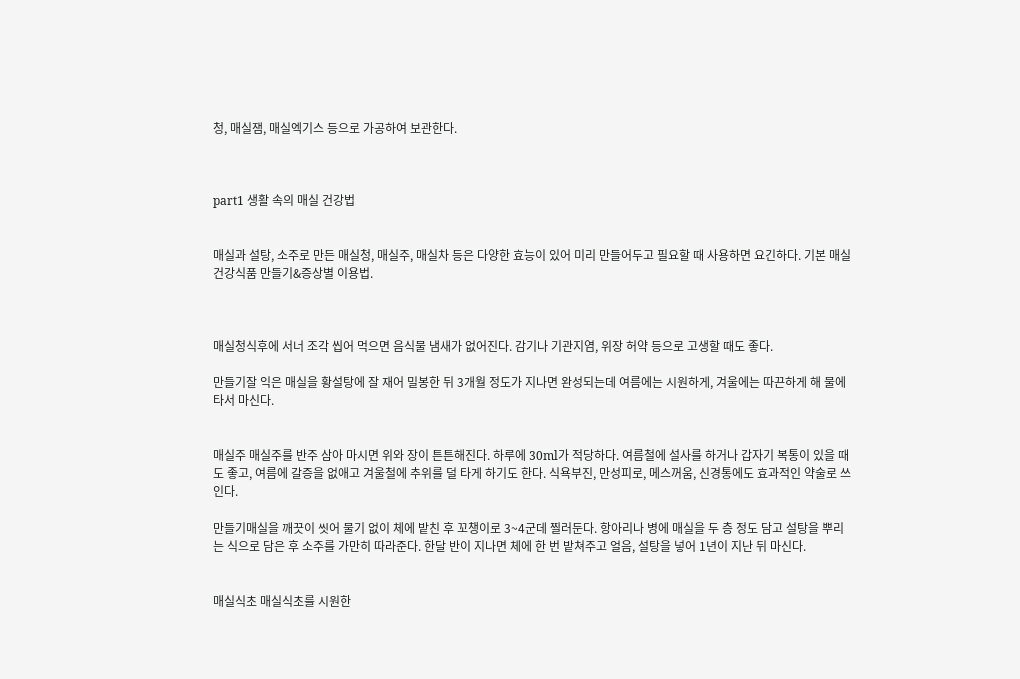청, 매실잼, 매실엑기스 등으로 가공하여 보관한다.



part1 생활 속의 매실 건강법


매실과 설탕, 소주로 만든 매실청, 매실주, 매실차 등은 다양한 효능이 있어 미리 만들어두고 필요할 때 사용하면 요긴하다. 기본 매실 건강식품 만들기&증상별 이용법.



매실청식후에 서너 조각 씹어 먹으면 음식물 냄새가 없어진다. 감기나 기관지염, 위장 허약 등으로 고생할 때도 좋다.

만들기잘 익은 매실을 황설탕에 잘 재어 밀봉한 뒤 3개월 정도가 지나면 완성되는데 여름에는 시원하게, 겨울에는 따끈하게 해 물에 타서 마신다.


매실주 매실주를 반주 삼아 마시면 위와 장이 튼튼해진다. 하루에 30ml가 적당하다. 여름철에 설사를 하거나 갑자기 복통이 있을 때도 좋고, 여름에 갈증을 없애고 겨울철에 추위를 덜 타게 하기도 한다. 식욕부진, 만성피로, 메스꺼움, 신경통에도 효과적인 약술로 쓰인다.

만들기매실을 깨끗이 씻어 물기 없이 체에 밭친 후 꼬챙이로 3~4군데 찔러둔다. 항아리나 병에 매실을 두 층 정도 담고 설탕을 뿌리는 식으로 담은 후 소주를 가만히 따라준다. 한달 반이 지나면 체에 한 번 밭쳐주고 얼음, 설탕을 넣어 1년이 지난 뒤 마신다.


매실식초 매실식초를 시원한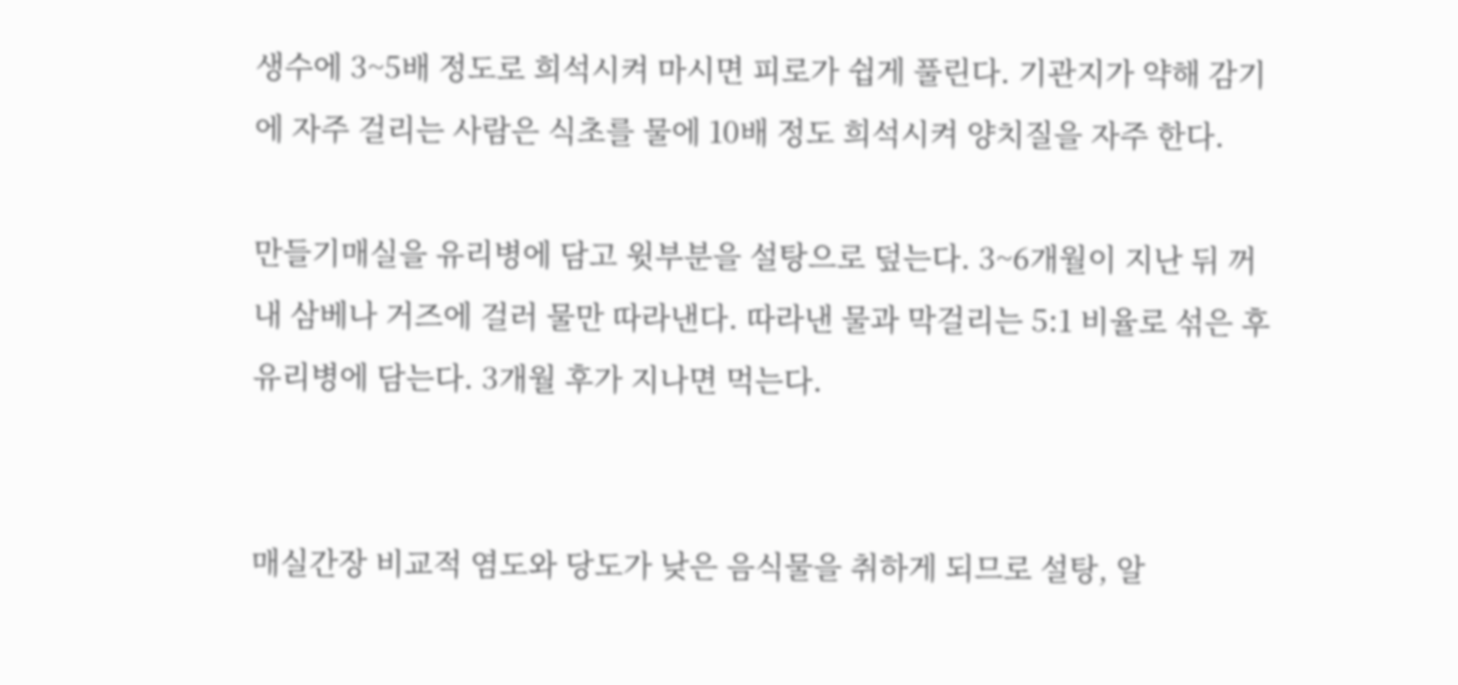생수에 3~5배 정도로 희석시켜 마시면 피로가 쉽게 풀린다. 기관지가 약해 감기에 자주 걸리는 사람은 식초를 물에 10배 정도 희석시켜 양치질을 자주 한다.

만들기매실을 유리병에 담고 윗부분을 설탕으로 덮는다. 3~6개월이 지난 뒤 꺼내 삼베나 거즈에 걸러 물만 따라낸다. 따라낸 물과 막걸리는 5:1 비율로 섞은 후 유리병에 담는다. 3개월 후가 지나면 먹는다.


매실간장 비교적 염도와 당도가 낮은 음식물을 취하게 되므로 설탕, 알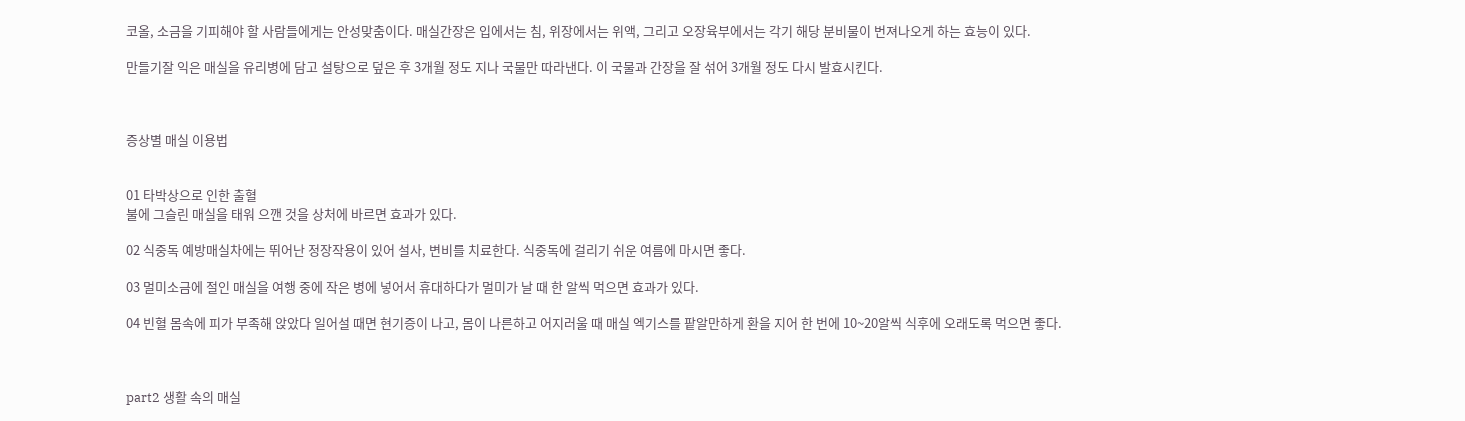코올, 소금을 기피해야 할 사람들에게는 안성맞춤이다. 매실간장은 입에서는 침, 위장에서는 위액, 그리고 오장육부에서는 각기 해당 분비물이 번져나오게 하는 효능이 있다.

만들기잘 익은 매실을 유리병에 담고 설탕으로 덮은 후 3개월 정도 지나 국물만 따라낸다. 이 국물과 간장을 잘 섞어 3개월 정도 다시 발효시킨다.



증상별 매실 이용법


01 타박상으로 인한 출혈
불에 그슬린 매실을 태워 으깬 것을 상처에 바르면 효과가 있다.

02 식중독 예방매실차에는 뛰어난 정장작용이 있어 설사, 변비를 치료한다. 식중독에 걸리기 쉬운 여름에 마시면 좋다.

03 멀미소금에 절인 매실을 여행 중에 작은 병에 넣어서 휴대하다가 멀미가 날 때 한 알씩 먹으면 효과가 있다.

04 빈혈 몸속에 피가 부족해 앉았다 일어설 때면 현기증이 나고, 몸이 나른하고 어지러울 때 매실 엑기스를 팥알만하게 환을 지어 한 번에 10~20알씩 식후에 오래도록 먹으면 좋다.



part2 생활 속의 매실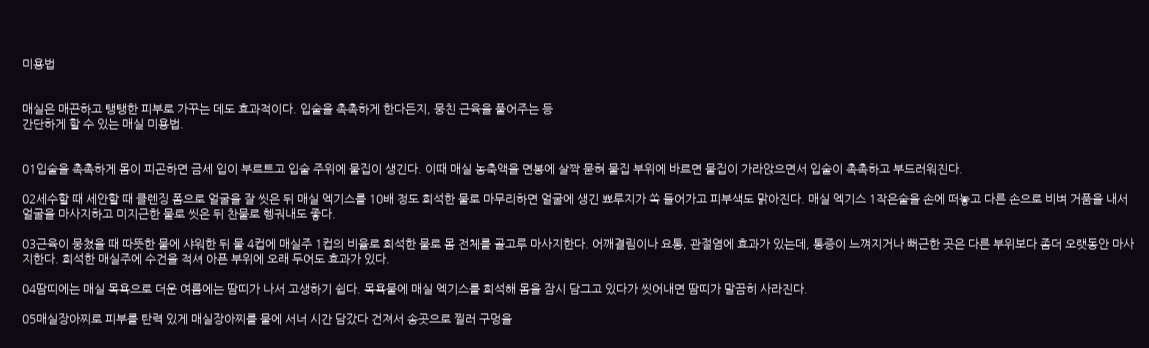미용법


매실은 매끈하고 탱탱한 피부로 가꾸는 데도 효과적이다. 입술을 촉촉하게 한다든지, 뭉친 근육을 풀어주는 등
간단하게 할 수 있는 매실 미용법.


01입술을 촉촉하게 몸이 피곤하면 금세 입이 부르트고 입술 주위에 물집이 생긴다. 이때 매실 농축액을 면봉에 살짝 묻혀 물집 부위에 바르면 물집이 가라앉으면서 입술이 촉촉하고 부드러워진다.

02세수할 때 세안할 때 클렌징 폼으로 얼굴을 잘 씻은 뒤 매실 엑기스를 10배 정도 희석한 물로 마무리하면 얼굴에 생긴 뾰루지가 쏙 들어가고 피부색도 맑아진다. 매실 엑기스 1작은술을 손에 떠놓고 다른 손으로 비벼 거품을 내서 얼굴을 마사지하고 미지근한 물로 씻은 뒤 찬물로 헹궈내도 좋다.

03근육이 뭉쳤을 때 따뜻한 물에 샤워한 뒤 물 4컵에 매실주 1컵의 비율로 희석한 물로 몸 전체를 골고루 마사지한다. 어깨결림이나 요통, 관절염에 효과가 있는데, 통증이 느껴지거나 뻐근한 곳은 다른 부위보다 좀더 오랫동안 마사지한다. 희석한 매실주에 수건을 적셔 아픈 부위에 오래 두어도 효과가 있다.

04땀띠에는 매실 목욕으로 더운 여름에는 땀띠가 나서 고생하기 쉽다. 목욕물에 매실 엑기스를 희석해 몸을 잠시 담그고 있다가 씻어내면 땀띠가 말끔히 사라진다.

05매실장아찌로 피부를 탄력 있게 매실장아찌를 물에 서너 시간 담갔다 건져서 송곳으로 찔러 구멍을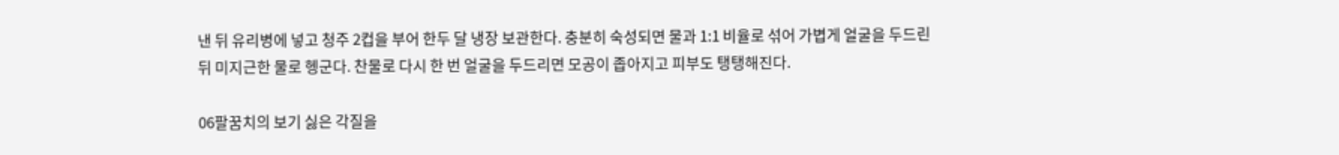낸 뒤 유리병에 넣고 청주 2컵을 부어 한두 달 냉장 보관한다. 충분히 숙성되면 물과 1:1 비율로 섞어 가볍게 얼굴을 두드린 뒤 미지근한 물로 헹군다. 찬물로 다시 한 번 얼굴을 두드리면 모공이 좁아지고 피부도 탱탱해진다.

06팔꿈치의 보기 싫은 각질을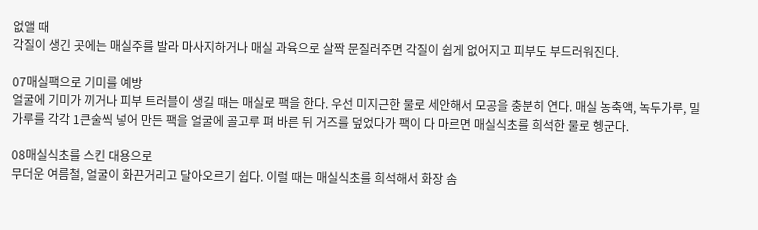없앨 때
각질이 생긴 곳에는 매실주를 발라 마사지하거나 매실 과육으로 살짝 문질러주면 각질이 쉽게 없어지고 피부도 부드러워진다.

07매실팩으로 기미를 예방
얼굴에 기미가 끼거나 피부 트러블이 생길 때는 매실로 팩을 한다. 우선 미지근한 물로 세안해서 모공을 충분히 연다. 매실 농축액, 녹두가루, 밀가루를 각각 1큰술씩 넣어 만든 팩을 얼굴에 골고루 펴 바른 뒤 거즈를 덮었다가 팩이 다 마르면 매실식초를 희석한 물로 헹군다.

08매실식초를 스킨 대용으로
무더운 여름철, 얼굴이 화끈거리고 달아오르기 쉽다. 이럴 때는 매실식초를 희석해서 화장 솜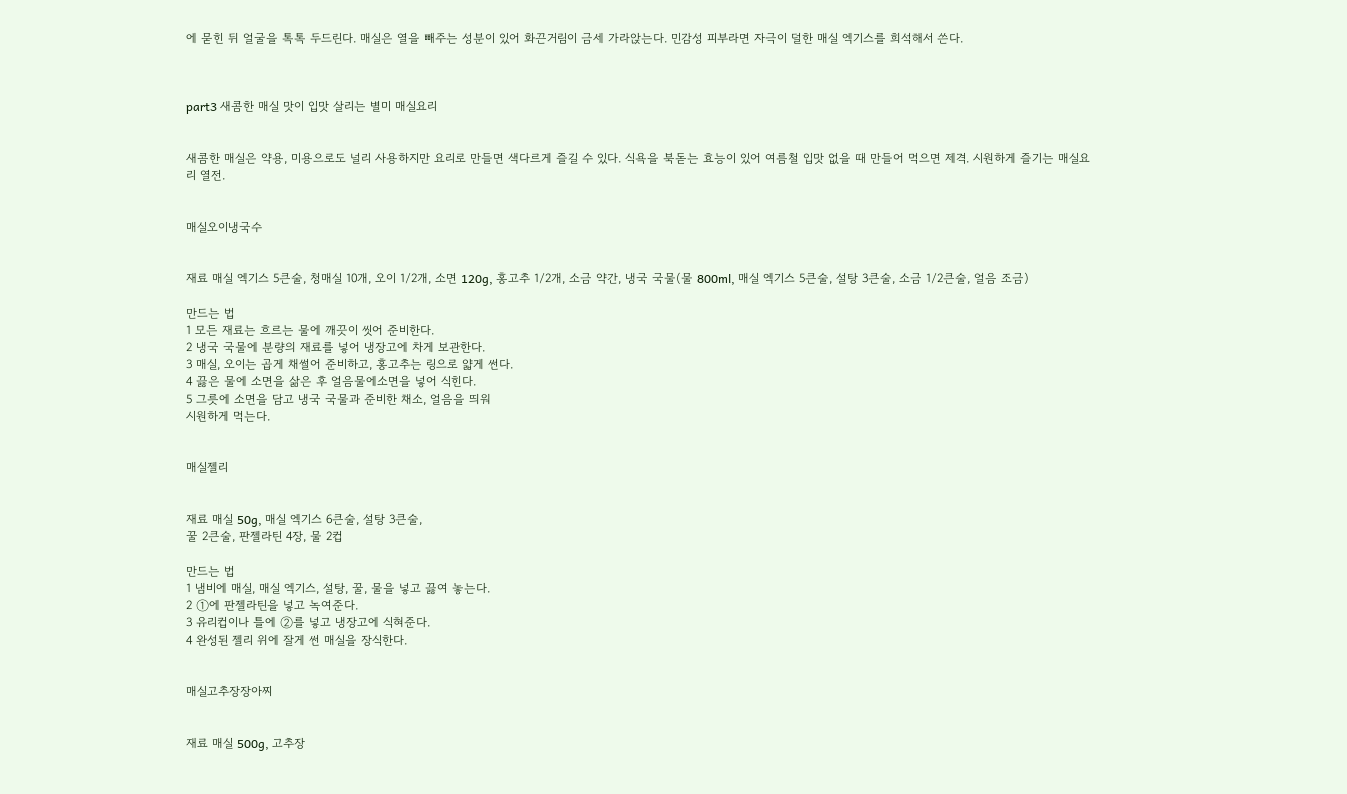에 묻힌 뒤 얼굴을 톡톡 두드린다. 매실은 열을 빼주는 성분이 있어 화끈거림이 금세 가라앉는다. 민감성 피부라면 자극이 덜한 매실 엑기스를 희석해서 쓴다.



part3 새콤한 매실 맛이 입맛 살리는 별미 매실요리


새콤한 매실은 약용, 미용으로도 널리 사용하지만 요리로 만들면 색다르게 즐길 수 있다. 식욕을 북돋는 효능이 있어 여름철 입맛 없을 때 만들어 먹으면 제격. 시원하게 즐기는 매실요리 열전.


매실오이냉국수


재료 매실 엑기스 5큰술, 청매실 10개, 오이 1/2개, 소면 120g, 홍고추 1/2개, 소금 약간, 냉국 국물(물 800ml, 매실 엑기스 5큰술, 설탕 3큰술, 소금 1/2큰술, 얼음 조금)

만드는 법
1 모든 재료는 흐르는 물에 깨끗이 씻어 준비한다.
2 냉국 국물에 분량의 재료를 넣어 냉장고에 차게 보관한다.
3 매실, 오이는 곱게 채썰어 준비하고, 홍고추는 링으로 얇게 썬다.
4 끓은 물에 소면을 삶은 후 얼음물에소면을 넣어 식힌다.
5 그릇에 소면을 담고 냉국 국물과 준비한 채소, 얼음을 띄워
시원하게 먹는다.


매실젤리


재료 매실 50g, 매실 엑기스 6큰술, 설탕 3큰술,
꿀 2큰술, 판젤라틴 4장, 물 2컵

만드는 법
1 냄비에 매실, 매실 엑기스, 설탕, 꿀, 물을 넣고 끓여 놓는다.
2 ①에 판젤라틴을 넣고 녹여준다.
3 유리컵이나 틀에 ②를 넣고 냉장고에 식혀준다.
4 완성된 젤리 위에 잘게 썬 매실을 장식한다.


매실고추장장아찌


재료 매실 500g, 고추장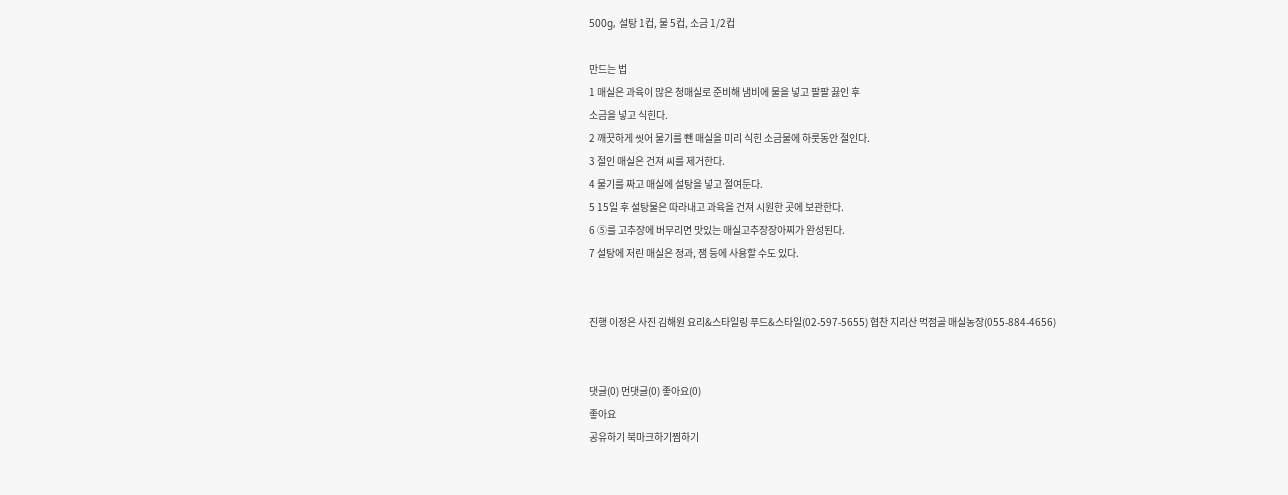500g, 설탕 1컵, 물 5컵, 소금 1/2컵

만드는 법
1 매실은 과육이 많은 청매실로 준비해 냄비에 물을 넣고 팔팔 끓인 후
소금을 넣고 식힌다.
2 깨끗하게 씻어 물기를 뺀 매실을 미리 식힌 소금물에 하룻동안 절인다.
3 절인 매실은 건져 씨를 제거한다.
4 물기를 짜고 매실에 설탕을 넣고 절여둔다.
5 15일 후 설탕물은 따라내고 과육을 건져 시원한 곳에 보관한다.
6 ⑤를 고추장에 버무리면 맛있는 매실고추장장아찌가 완성된다.
7 설탕에 저린 매실은 정과, 잼 등에 사용할 수도 있다.


진행 이정은 사진 김해원 요리&스타일링 푸드&스타일(02-597-5655) 협찬 지리산 먹점골 매실농장(055-884-4656)


댓글(0) 먼댓글(0) 좋아요(0)
좋아요
공유하기 북마크하기찜하기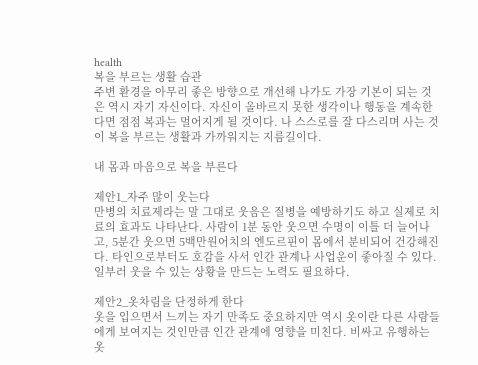health
복을 부르는 생활 습관
주변 환경을 아무리 좋은 방향으로 개선해 나가도 가장 기본이 되는 것은 역시 자기 자신이다. 자신이 올바르지 못한 생각이나 행동을 계속한다면 점점 복과는 멀어지게 될 것이다. 나 스스로를 잘 다스리며 사는 것이 복을 부르는 생활과 가까워지는 지름길이다.

내 몸과 마음으로 복을 부른다

제안1_자주 많이 웃는다
만병의 치료제라는 말 그대로 웃음은 질병을 예방하기도 하고 실제로 치료의 효과도 나타난다. 사람이 1분 동안 웃으면 수명이 이틀 더 늘어나고, 5분간 웃으면 5백만원어치의 엔도르핀이 몸에서 분비되어 건강해진다. 타인으로부터도 호감을 사서 인간 관계나 사업운이 좋아질 수 있다. 일부러 웃을 수 있는 상황을 만드는 노력도 필요하다.

제안2_옷차림을 단정하게 한다
옷을 입으면서 느끼는 자기 만족도 중요하지만 역시 옷이란 다른 사람들에게 보여지는 것인만큼 인간 관계에 영향을 미친다. 비싸고 유행하는 옷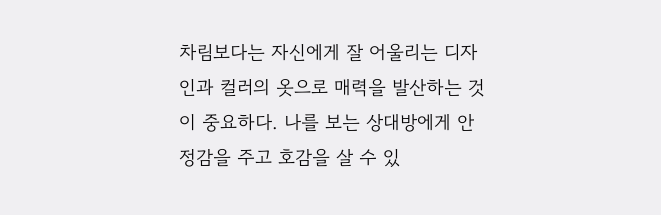차림보다는 자신에게 잘 어울리는 디자인과 컬러의 옷으로 매력을 발산하는 것이 중요하다. 나를 보는 상대방에게 안정감을 주고 호감을 살 수 있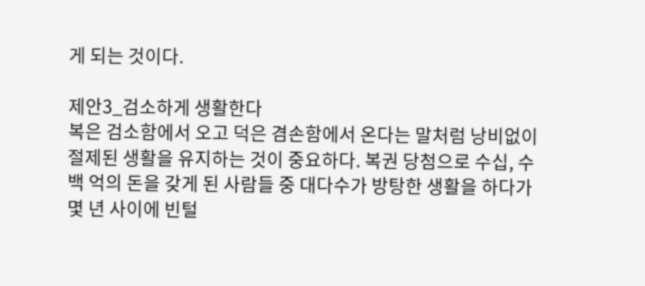게 되는 것이다.

제안3_검소하게 생활한다
복은 검소함에서 오고 덕은 겸손함에서 온다는 말처럼 낭비없이 절제된 생활을 유지하는 것이 중요하다. 복권 당첨으로 수십, 수백 억의 돈을 갖게 된 사람들 중 대다수가 방탕한 생활을 하다가 몇 년 사이에 빈털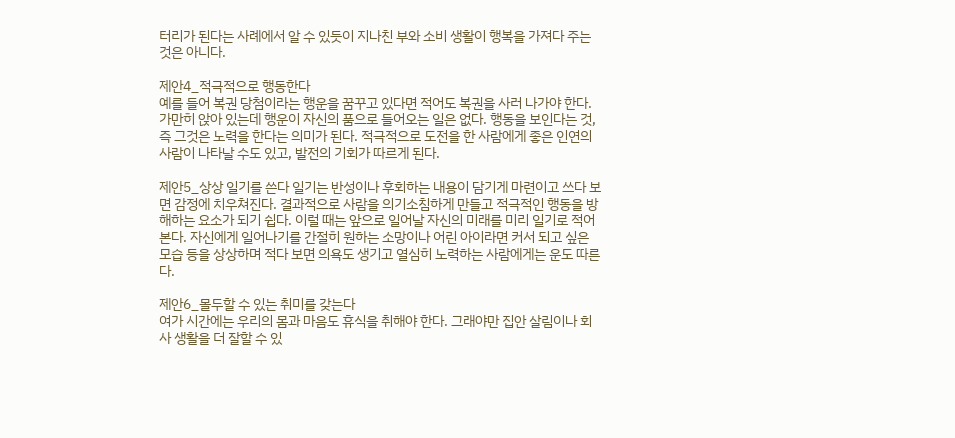터리가 된다는 사례에서 알 수 있듯이 지나친 부와 소비 생활이 행복을 가져다 주는 것은 아니다.

제안4_적극적으로 행동한다
예를 들어 복권 당첨이라는 행운을 꿈꾸고 있다면 적어도 복권을 사러 나가야 한다. 가만히 앉아 있는데 행운이 자신의 품으로 들어오는 일은 없다. 행동을 보인다는 것, 즉 그것은 노력을 한다는 의미가 된다. 적극적으로 도전을 한 사람에게 좋은 인연의 사람이 나타날 수도 있고, 발전의 기회가 따르게 된다.

제안5_상상 일기를 쓴다 일기는 반성이나 후회하는 내용이 담기게 마련이고 쓰다 보면 감정에 치우쳐진다. 결과적으로 사람을 의기소침하게 만들고 적극적인 행동을 방해하는 요소가 되기 쉽다. 이럴 때는 앞으로 일어날 자신의 미래를 미리 일기로 적어 본다. 자신에게 일어나기를 간절히 원하는 소망이나 어린 아이라면 커서 되고 싶은 모습 등을 상상하며 적다 보면 의욕도 생기고 열심히 노력하는 사람에게는 운도 따른다.

제안6_몰두할 수 있는 취미를 갖는다
여가 시간에는 우리의 몸과 마음도 휴식을 취해야 한다. 그래야만 집안 살림이나 회사 생활을 더 잘할 수 있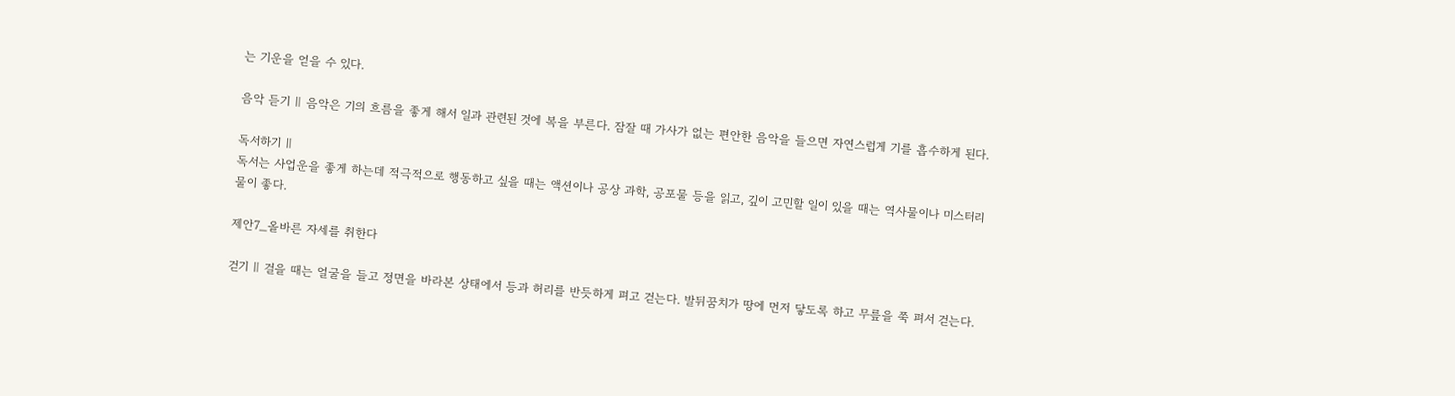는 기운을 얻을 수 있다.

음악 듣기 ∥ 음악은 기의 흐름을 좋게 해서 일과 관련된 것에 복을 부른다. 잠잘 때 가사가 없는 편안한 음악을 들으면 자연스럽게 기를 흡수하게 된다.

독서하기 ∥
독서는 사업운을 좋게 하는데 적극적으로 행동하고 싶을 때는 액션이나 공상 과학, 공포물 등을 읽고, 깊이 고민할 일이 있을 때는 역사물이나 미스터리물이 좋다.

제안7_올바른 자세를 취한다

걷기 ∥ 걸을 때는 얼굴을 들고 정면을 바라본 상태에서 등과 허리를 반듯하게 펴고 걷는다. 발뒤꿈치가 땅에 먼저 닿도록 하고 무릎을 쭉 펴서 걷는다.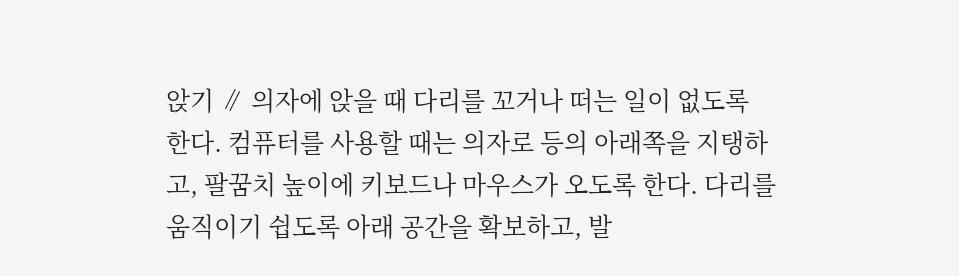앉기 ∥ 의자에 앉을 때 다리를 꼬거나 떠는 일이 없도록 한다. 컴퓨터를 사용할 때는 의자로 등의 아래쪽을 지탱하고, 팔꿈치 높이에 키보드나 마우스가 오도록 한다. 다리를 움직이기 쉽도록 아래 공간을 확보하고, 발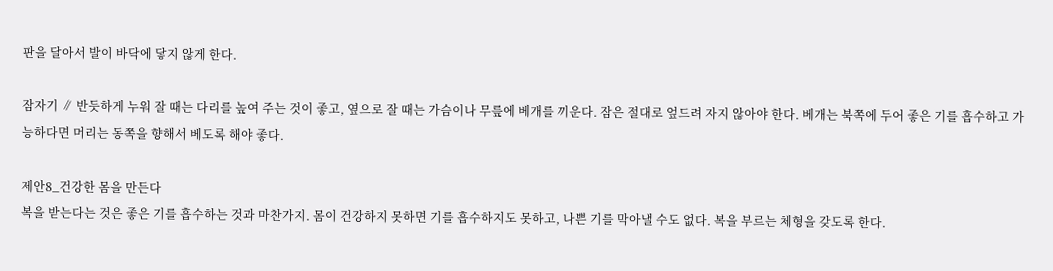판을 달아서 발이 바닥에 닿지 않게 한다.

잠자기 ∥ 반듯하게 누워 잘 때는 다리를 높여 주는 것이 좋고, 옆으로 잘 때는 가슴이나 무릎에 베개를 끼운다. 잠은 절대로 엎드려 자지 않아야 한다. 베개는 북쪽에 두어 좋은 기를 흡수하고 가능하다면 머리는 동쪽을 향해서 베도록 해야 좋다.

제안8_건강한 몸을 만든다
복을 받는다는 것은 좋은 기를 흡수하는 것과 마찬가지. 몸이 건강하지 못하면 기를 흡수하지도 못하고, 나쁜 기를 막아낼 수도 없다. 복을 부르는 체형을 갖도록 한다.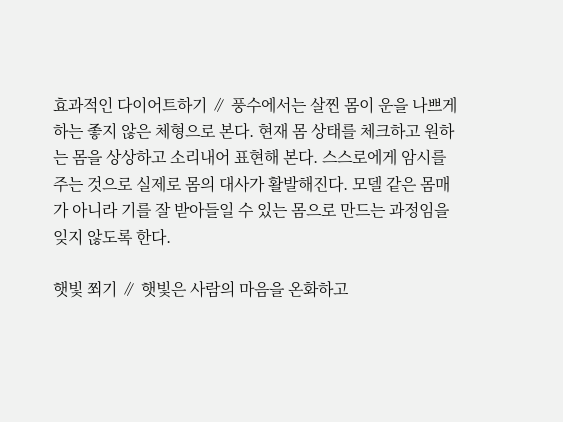효과적인 다이어트하기 ∥ 풍수에서는 살찐 몸이 운을 나쁘게 하는 좋지 않은 체형으로 본다. 현재 몸 상태를 체크하고 원하는 몸을 상상하고 소리내어 표현해 본다. 스스로에게 암시를 주는 것으로 실제로 몸의 대사가 활발해진다. 모델 같은 몸매가 아니라 기를 잘 받아들일 수 있는 몸으로 만드는 과정임을 잊지 않도록 한다.

햇빛 쬐기 ∥ 햇빛은 사람의 마음을 온화하고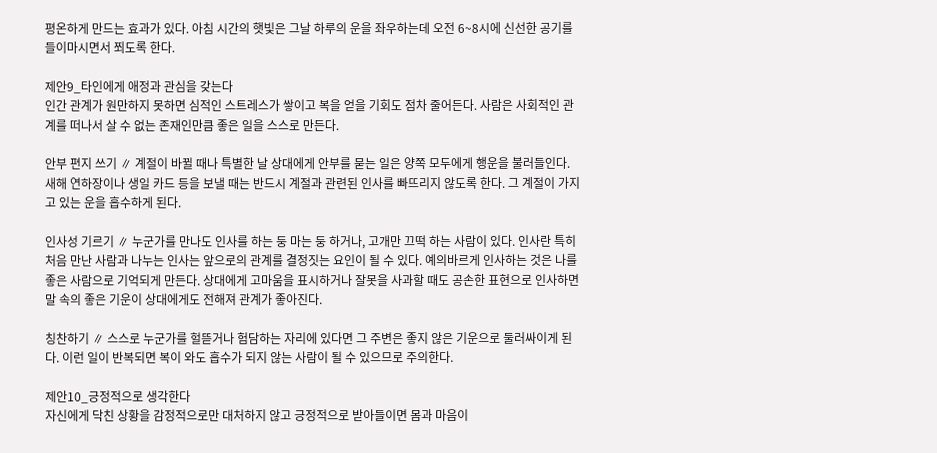평온하게 만드는 효과가 있다. 아침 시간의 햇빛은 그날 하루의 운을 좌우하는데 오전 6~8시에 신선한 공기를 들이마시면서 쬐도록 한다.

제안9_타인에게 애정과 관심을 갖는다
인간 관계가 원만하지 못하면 심적인 스트레스가 쌓이고 복을 얻을 기회도 점차 줄어든다. 사람은 사회적인 관계를 떠나서 살 수 없는 존재인만큼 좋은 일을 스스로 만든다.

안부 편지 쓰기 ∥ 계절이 바뀔 때나 특별한 날 상대에게 안부를 묻는 일은 양쪽 모두에게 행운을 불러들인다. 새해 연하장이나 생일 카드 등을 보낼 때는 반드시 계절과 관련된 인사를 빠뜨리지 않도록 한다. 그 계절이 가지고 있는 운을 흡수하게 된다.

인사성 기르기 ∥ 누군가를 만나도 인사를 하는 둥 마는 둥 하거나, 고개만 끄떡 하는 사람이 있다. 인사란 특히 처음 만난 사람과 나누는 인사는 앞으로의 관계를 결정짓는 요인이 될 수 있다. 예의바르게 인사하는 것은 나를 좋은 사람으로 기억되게 만든다. 상대에게 고마움을 표시하거나 잘못을 사과할 때도 공손한 표현으로 인사하면 말 속의 좋은 기운이 상대에게도 전해져 관계가 좋아진다.

칭찬하기 ∥ 스스로 누군가를 헐뜯거나 험담하는 자리에 있다면 그 주변은 좋지 않은 기운으로 둘러싸이게 된다. 이런 일이 반복되면 복이 와도 흡수가 되지 않는 사람이 될 수 있으므로 주의한다.

제안10_긍정적으로 생각한다
자신에게 닥친 상황을 감정적으로만 대처하지 않고 긍정적으로 받아들이면 몸과 마음이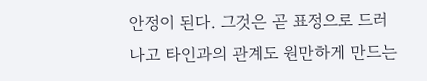안정이 된다. 그것은 곧 표정으로 드러나고 타인과의 관계도 원만하게 만드는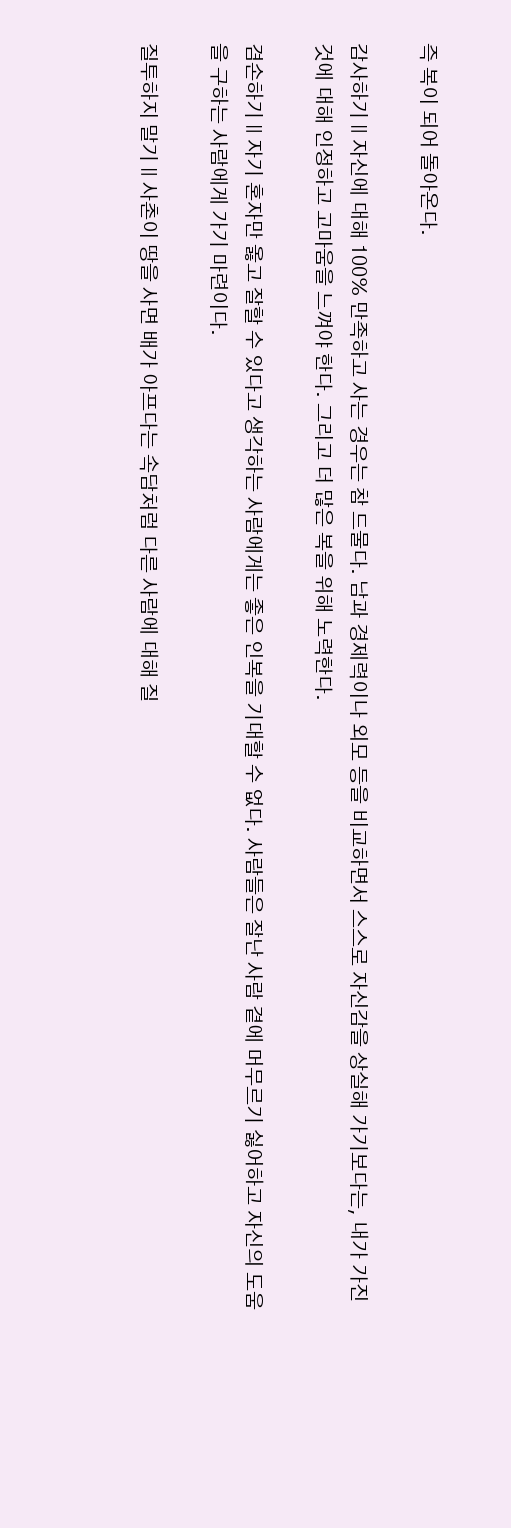즉 복이 되어 돌아온다.

감사하기 ∥ 자신에 대해 100% 만족하고 사는 경우는 참 드물다. 남과 경제력이나 외모 등을 비교하면서 스스로 자신감을 상실해 가기보다는, 내가 가진 것에 대해 인정하고 고마움을 느껴야 한다. 그리고 더 많은 복을 위해 노력한다.

겸손하기 ∥ 자기 혼자만 옳고 잘할 수 있다고 생각하는 사람에게는 좋은 인복을 기대할 수 없다. 사람들은 잘난 사람 곁에 머무르기 싫어하고 자신의 도움을 구하는 사람에게 가기 마련이다.

질투하지 말기 ∥ 사촌이 땅을 사면 배가 아프다는 속담처럼 다른 사람에 대해 질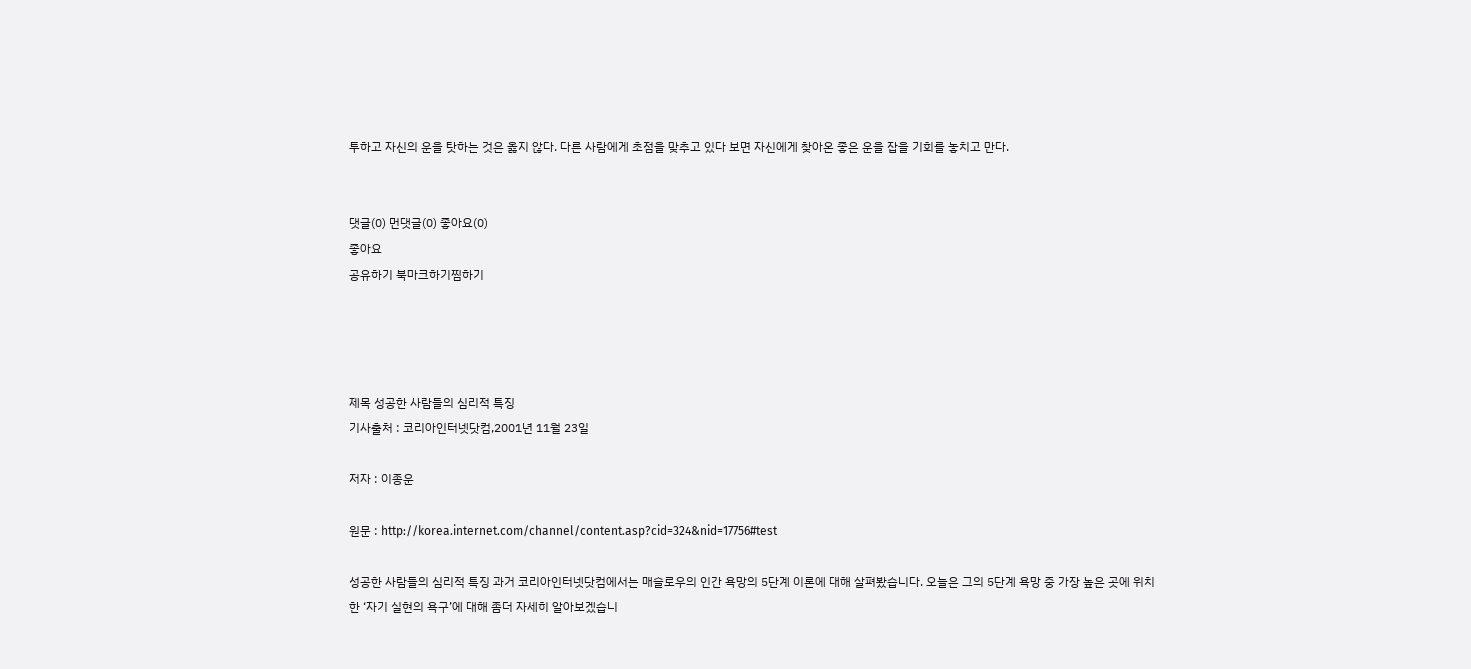투하고 자신의 운을 탓하는 것은 옳지 않다. 다른 사람에게 초점을 맞추고 있다 보면 자신에게 찾아온 좋은 운을 잡을 기회를 놓치고 만다.


댓글(0) 먼댓글(0) 좋아요(0)
좋아요
공유하기 북마크하기찜하기




제목 성공한 사람들의 심리적 특징
기사출처 : 코리아인터넷닷컴,2001년 11월 23일

저자 : 이종운

원문 : http://korea.internet.com/channel/content.asp?cid=324&nid=17756#test

성공한 사람들의 심리적 특징 과거 코리아인터넷닷컴에서는 매슬로우의 인간 욕망의 5단계 이론에 대해 살펴봤습니다. 오늘은 그의 5단계 욕망 중 가장 높은 곳에 위치한 ‘자기 실현의 욕구’에 대해 좀더 자세히 알아보겠습니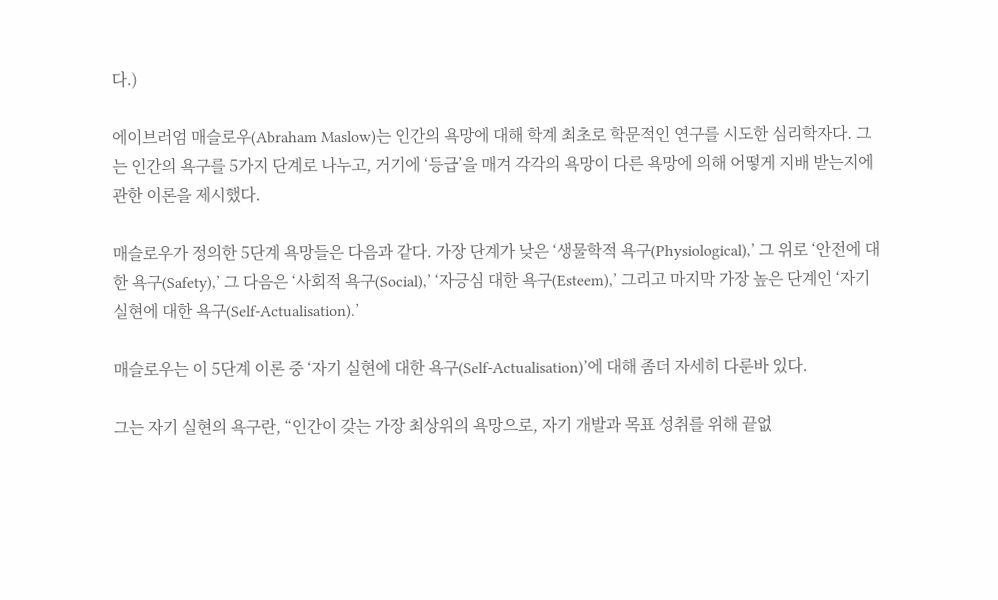다.)

에이브러엄 매슬로우(Abraham Maslow)는 인간의 욕망에 대해 학계 최초로 학문적인 연구를 시도한 심리학자다. 그는 인간의 욕구를 5가지 단계로 나누고, 거기에 ‘등급’을 매겨 각각의 욕망이 다른 욕망에 의해 어떻게 지배 받는지에 관한 이론을 제시했다.

매슬로우가 정의한 5단계 욕망들은 다음과 같다. 가장 단계가 낮은 ‘생물학적 욕구(Physiological),’ 그 위로 ‘안전에 대한 욕구(Safety),’ 그 다음은 ‘사회적 욕구(Social),’ ‘자긍심 대한 욕구(Esteem),’ 그리고 마지막 가장 높은 단계인 ‘자기 실현에 대한 욕구(Self-Actualisation).’

매슬로우는 이 5단계 이론 중 ‘자기 실현에 대한 욕구(Self-Actualisation)’에 대해 좀더 자세히 다룬바 있다.

그는 자기 실현의 욕구란, “인간이 갖는 가장 최상위의 욕망으로, 자기 개발과 목표 성취를 위해 끝없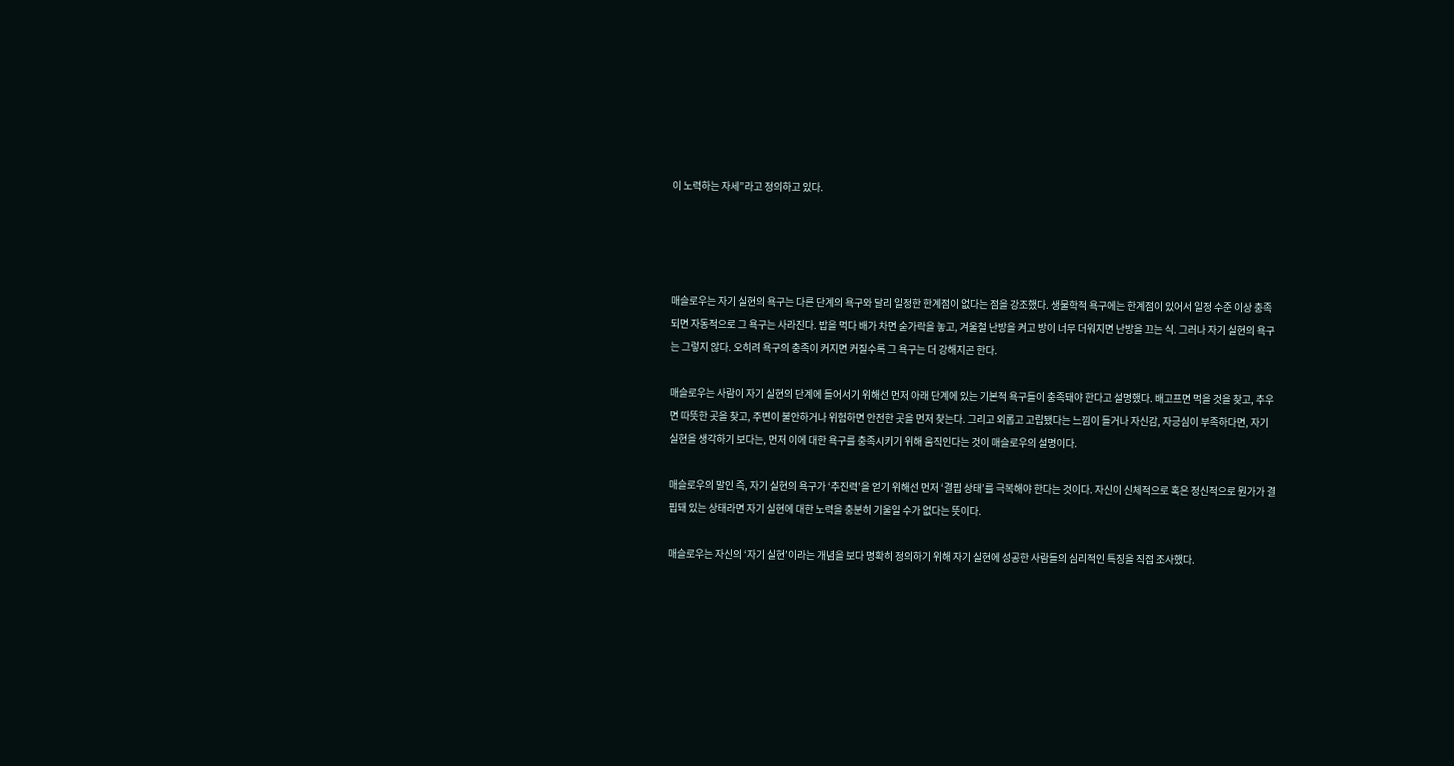이 노력하는 자세”라고 정의하고 있다.




매슬로우는 자기 실현의 욕구는 다른 단계의 욕구와 달리 일정한 한계점이 없다는 점을 강조했다. 생물학적 욕구에는 한계점이 있어서 일정 수준 이상 충족되면 자동적으로 그 욕구는 사라진다. 밥을 먹다 배가 차면 숟가락을 놓고, 겨울철 난방을 켜고 방이 너무 더워지면 난방을 끄는 식. 그러나 자기 실현의 욕구는 그렇지 않다. 오히려 욕구의 충족이 커지면 커질수록 그 욕구는 더 강해지곤 한다.

매슬로우는 사람이 자기 실현의 단계에 들어서기 위해선 먼저 아래 단계에 있는 기본적 욕구들이 충족돼야 한다고 설명했다. 배고프면 먹을 것을 찾고, 추우면 따뜻한 곳을 찾고, 주변이 불안하거나 위험하면 안전한 곳을 먼저 찾는다. 그리고 외롭고 고립됐다는 느낌이 들거나 자신감, 자긍심이 부족하다면, 자기 실현을 생각하기 보다는, 먼저 이에 대한 욕구를 충족시키기 위해 움직인다는 것이 매슬로우의 설명이다.

매슬로우의 말인 즉, 자기 실현의 욕구가 ‘추진력’을 얻기 위해선 먼저 ‘결핍 상태’를 극복해야 한다는 것이다. 자신이 신체적으로 혹은 정신적으로 뭔가가 결핍돼 있는 상태라면 자기 실현에 대한 노력을 충분히 기울일 수가 없다는 뜻이다.

매슬로우는 자신의 ‘자기 실현’이라는 개념을 보다 명확히 정의하기 위해 자기 실현에 성공한 사람들의 심리적인 특징을 직접 조사했다.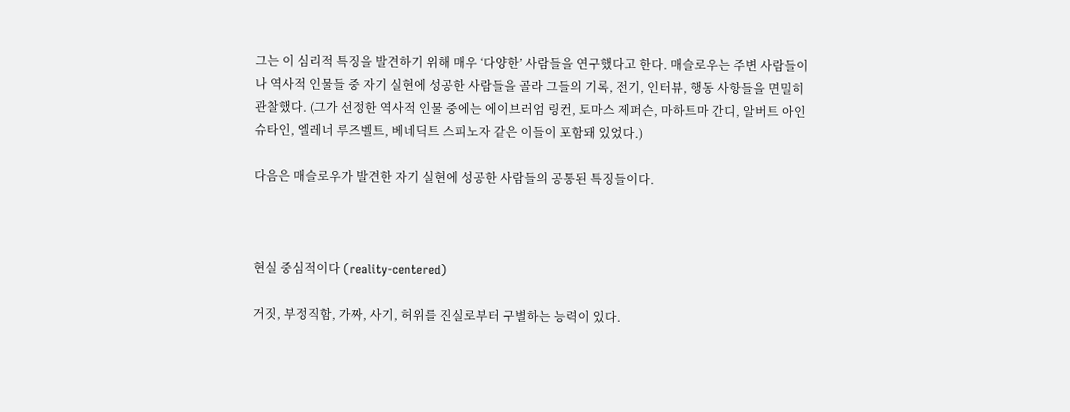그는 이 심리적 특징을 발견하기 위해 매우 ‘다양한’ 사람들을 연구했다고 한다. 매슬로우는 주변 사람들이나 역사적 인물들 중 자기 실현에 성공한 사람들을 골라 그들의 기록, 전기, 인터뷰, 행동 사항들을 면밀히 관찰했다. (그가 선정한 역사적 인물 중에는 에이브러엄 링컨, 토마스 제퍼슨, 마하트마 간디, 알버트 아인슈타인, 엘레너 루즈벨트, 베네딕트 스피노자 같은 이들이 포함돼 있었다.)

다음은 매슬로우가 발견한 자기 실현에 성공한 사람들의 공통된 특징들이다.



현실 중심적이다 (reality-centered)

거짓, 부정직함, 가짜, 사기, 허위를 진실로부터 구별하는 능력이 있다.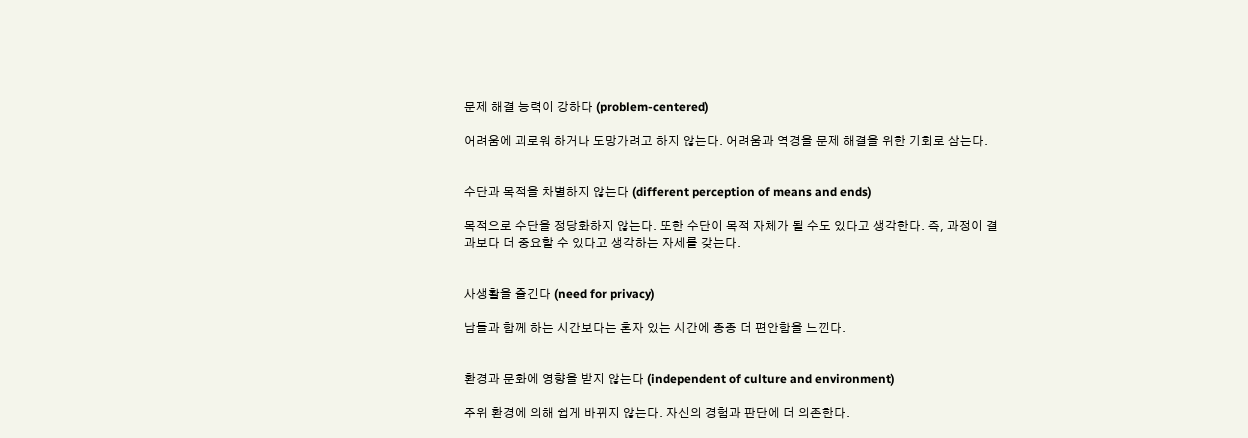문제 해결 능력이 강하다 (problem-centered)

어려움에 괴로워 하거나 도망가려고 하지 않는다. 어려움과 역경을 문제 해결을 위한 기회로 삼는다.


수단과 목적을 차별하지 않는다 (different perception of means and ends)

목적으로 수단을 정당화하지 않는다. 또한 수단이 목적 자체가 될 수도 있다고 생각한다. 즉, 과정이 결과보다 더 중요할 수 있다고 생각하는 자세를 갖는다.


사생활을 즐긴다 (need for privacy)

남들과 함께 하는 시간보다는 혼자 있는 시간에 종종 더 편안함을 느낀다.


환경과 문화에 영향을 받지 않는다 (independent of culture and environment)

주위 환경에 의해 쉽게 바뀌지 않는다. 자신의 경험과 판단에 더 의존한다.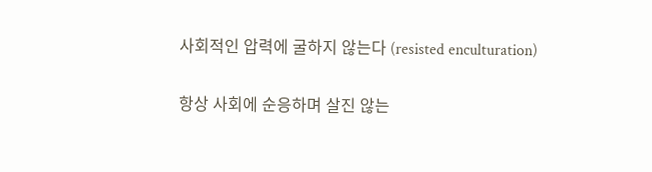사회적인 압력에 굴하지 않는다 (resisted enculturation)

항상 사회에 순응하며 살진 않는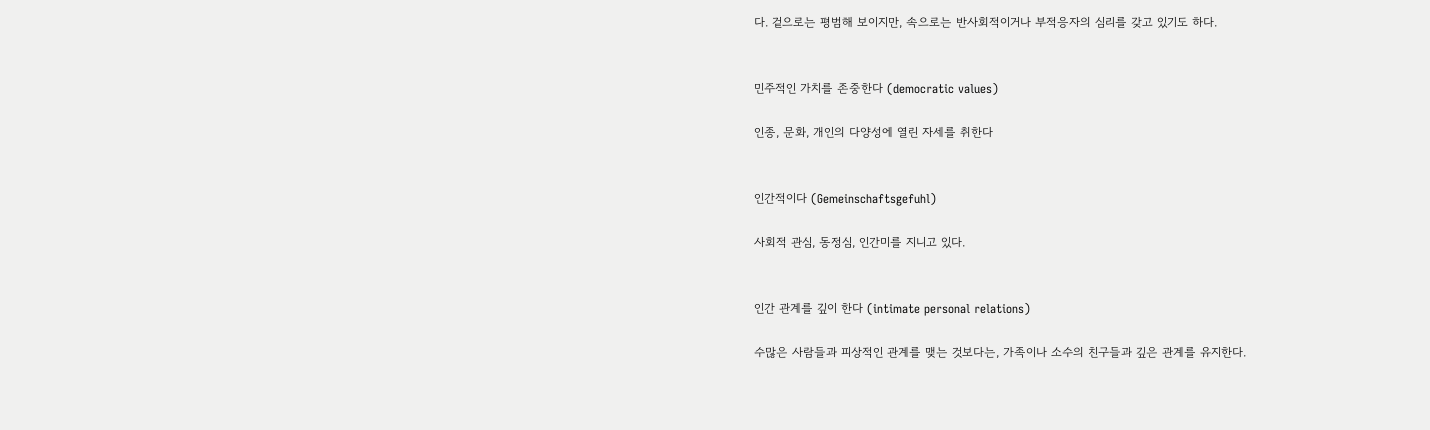다. 겉으로는 평범해 보이지만, 속으로는 반사회적이거나 부적응자의 심리를 갖고 있기도 하다.


민주적인 가치를 존중한다 (democratic values)

인종, 문화, 개인의 다양성에 열린 자세를 취한다


인간적이다 (Gemeinschaftsgefuhl)

사회적 관심, 동정심, 인간미를 지니고 있다.


인간 관계를 깊이 한다 (intimate personal relations)

수많은 사람들과 피상적인 관계를 맺는 것보다는, 가족이나 소수의 친구들과 깊은 관계를 유지한다.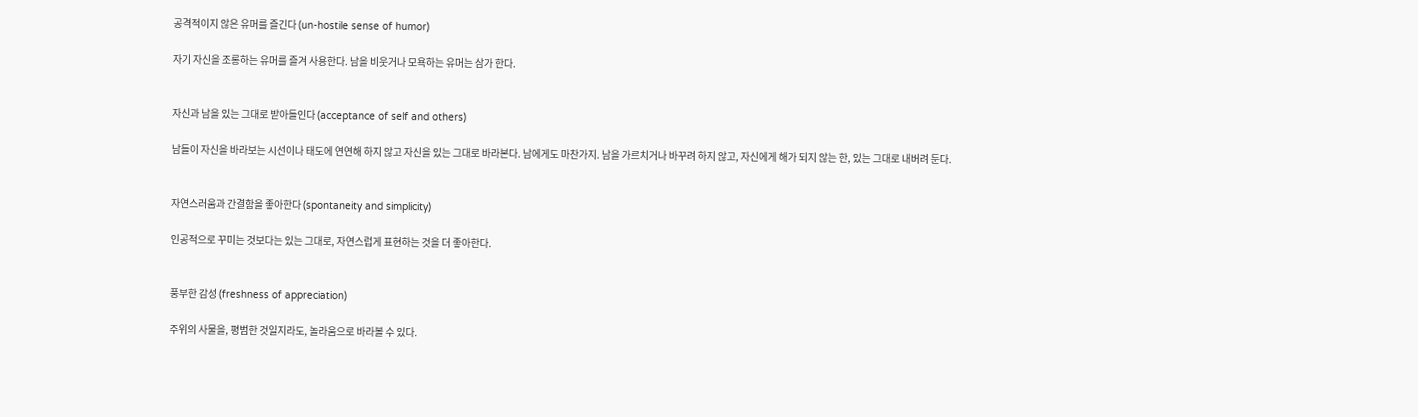공격적이지 않은 유머를 즐긴다 (un-hostile sense of humor)

자기 자신을 조롱하는 유머를 즐겨 사용한다. 남을 비웃거나 모욕하는 유머는 삼가 한다.


자신과 남을 있는 그대로 받아들인다 (acceptance of self and others)

남들이 자신을 바라보는 시선이나 태도에 연연해 하지 않고 자신을 있는 그대로 바라본다. 남에게도 마찬가지. 남을 가르치거나 바꾸려 하지 않고, 자신에게 해가 되지 않는 한, 있는 그대로 내버려 둔다.


자연스러움과 간결함을 좋아한다 (spontaneity and simplicity)

인공적으로 꾸미는 것보다는 있는 그대로, 자연스럽게 표현하는 것을 더 좋아한다.


풍부한 감성 (freshness of appreciation)

주위의 사물을, 평범한 것일지라도, 놀라움으로 바라볼 수 있다.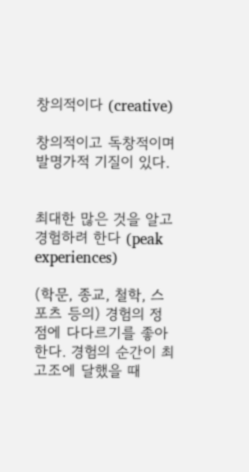창의적이다 (creative)

창의적이고 독창적이며 발명가적 기질이 있다.


최대한 많은 것을 알고 경험하려 한다 (peak experiences)

(학문, 종교, 철학, 스포츠 등의) 경험의 정점에 다다르기를 좋아한다. 경험의 순간이 최고조에 달했을 때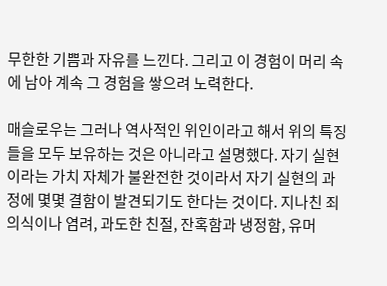무한한 기쁨과 자유를 느낀다. 그리고 이 경험이 머리 속에 남아 계속 그 경험을 쌓으려 노력한다.

매슬로우는 그러나 역사적인 위인이라고 해서 위의 특징들을 모두 보유하는 것은 아니라고 설명했다. 자기 실현이라는 가치 자체가 불완전한 것이라서 자기 실현의 과정에 몇몇 결함이 발견되기도 한다는 것이다. 지나친 죄의식이나 염려, 과도한 친절, 잔혹함과 냉정함, 유머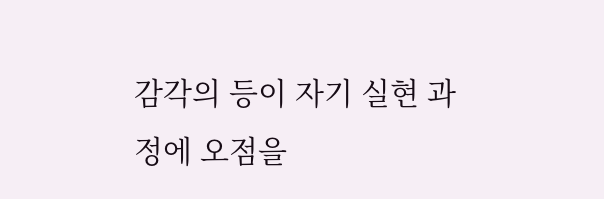감각의 등이 자기 실현 과정에 오점을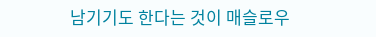남기기도 한다는 것이 매슬로우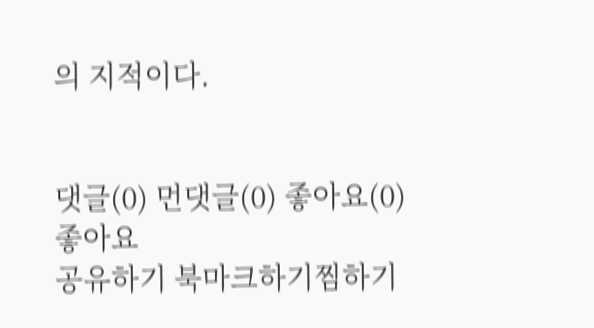의 지적이다.


댓글(0) 먼댓글(0) 좋아요(0)
좋아요
공유하기 북마크하기찜하기